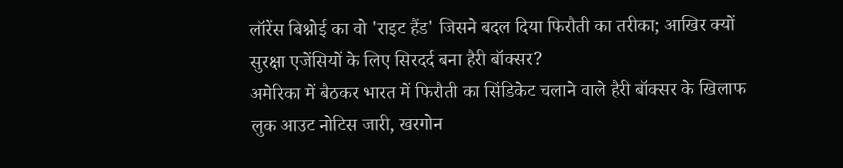लॉरेंस बिश्नोई का वो 'राइट हैंड' जिसने बदल दिया फिरौती का तरीका; आखिर क्यों सुरक्षा एजेंसियों के लिए सिरदर्द बना हैरी बॉक्सर?
अमेरिका में बैठकर भारत में फिरौती का सिंडिकेट चलाने वाले हैरी बॉक्सर के खिलाफ लुक आउट नोटिस जारी, खरगोन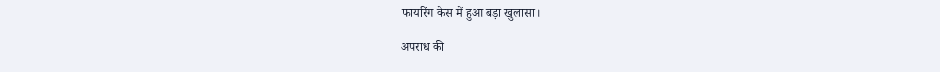फायरिंग केस में हुआ बड़ा खुलासा।

अपराध की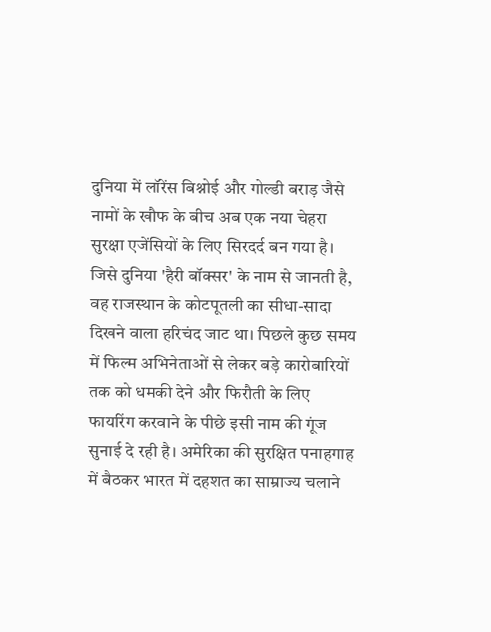दुनिया में लॉरेंस बिश्नोई और गोल्डी बराड़ जैसे नामों के खौफ के बीच अब एक नया चेहरा सुरक्षा एजेंसियों के लिए सिरदर्द बन गया है। जिसे दुनिया 'हैरी बॉक्सर' के नाम से जानती है, वह राजस्थान के कोटपूतली का सीधा-सादा दिखने वाला हरिचंद जाट था। पिछले कुछ समय में फिल्म अभिनेताओं से लेकर बड़े कारोबारियों तक को धमकी देने और फिरौती के लिए फायरिंग करवाने के पीछे इसी नाम की गूंज सुनाई दे रही है। अमेरिका की सुरक्षित पनाहगाह में बैठकर भारत में दहशत का साम्राज्य चलाने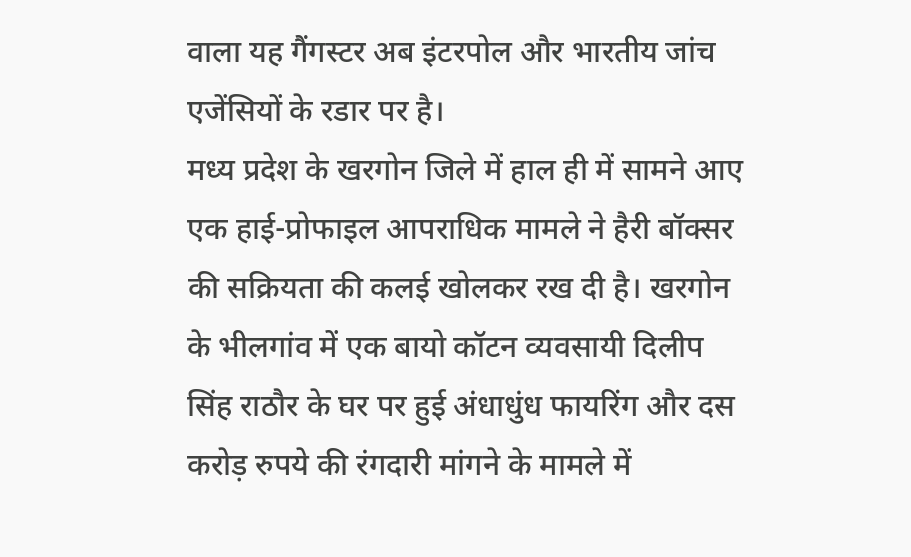वाला यह गैंगस्टर अब इंटरपोल और भारतीय जांच एजेंसियों के रडार पर है।
मध्य प्रदेश के खरगोन जिले में हाल ही में सामने आए एक हाई-प्रोफाइल आपराधिक मामले ने हैरी बॉक्सर की सक्रियता की कलई खोलकर रख दी है। खरगोन के भीलगांव में एक बायो कॉटन व्यवसायी दिलीप सिंह राठौर के घर पर हुई अंधाधुंध फायरिंग और दस करोड़ रुपये की रंगदारी मांगने के मामले में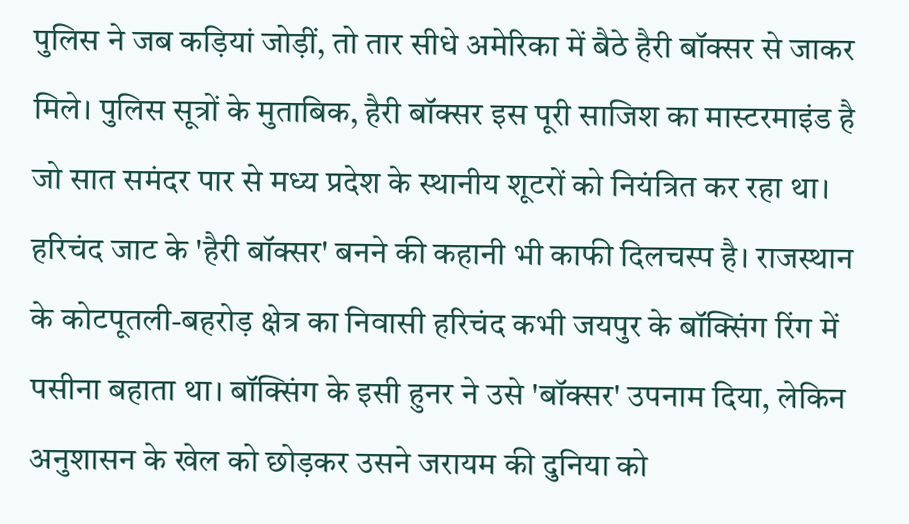पुलिस ने जब कड़ियां जोड़ीं, तो तार सीधे अमेरिका में बैठे हैरी बॉक्सर से जाकर मिले। पुलिस सूत्रों के मुताबिक, हैरी बॉक्सर इस पूरी साजिश का मास्टरमाइंड है जो सात समंदर पार से मध्य प्रदेश के स्थानीय शूटरों को नियंत्रित कर रहा था।
हरिचंद जाट के 'हैरी बॉक्सर' बनने की कहानी भी काफी दिलचस्प है। राजस्थान के कोटपूतली-बहरोड़ क्षेत्र का निवासी हरिचंद कभी जयपुर के बॉक्सिंग रिंग में पसीना बहाता था। बॉक्सिंग के इसी हुनर ने उसे 'बॉक्सर' उपनाम दिया, लेकिन अनुशासन के खेल को छोड़कर उसने जरायम की दुनिया को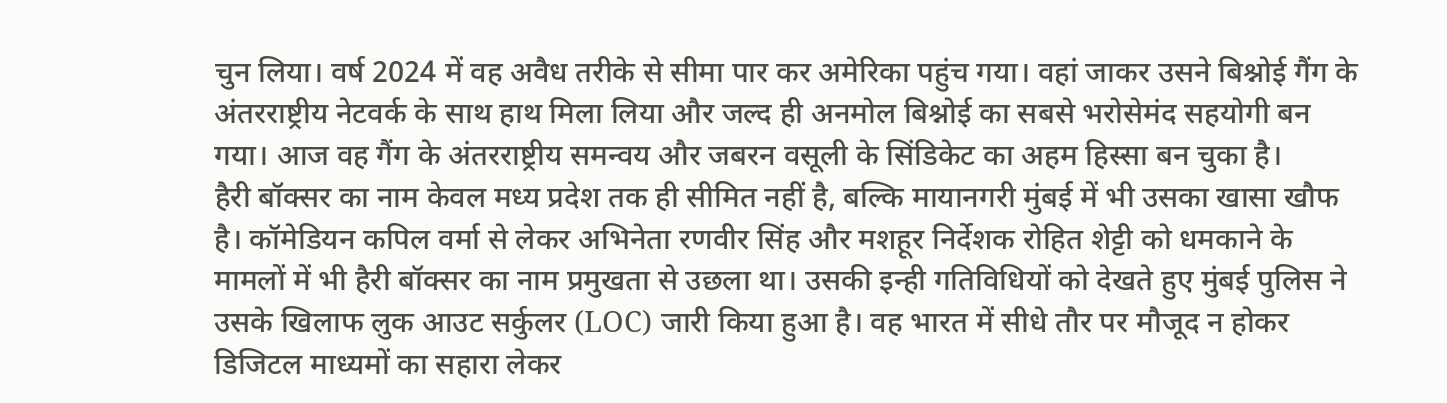चुन लिया। वर्ष 2024 में वह अवैध तरीके से सीमा पार कर अमेरिका पहुंच गया। वहां जाकर उसने बिश्नोई गैंग के अंतरराष्ट्रीय नेटवर्क के साथ हाथ मिला लिया और जल्द ही अनमोल बिश्नोई का सबसे भरोसेमंद सहयोगी बन गया। आज वह गैंग के अंतरराष्ट्रीय समन्वय और जबरन वसूली के सिंडिकेट का अहम हिस्सा बन चुका है।
हैरी बॉक्सर का नाम केवल मध्य प्रदेश तक ही सीमित नहीं है, बल्कि मायानगरी मुंबई में भी उसका खासा खौफ है। कॉमेडियन कपिल वर्मा से लेकर अभिनेता रणवीर सिंह और मशहूर निर्देशक रोहित शेट्टी को धमकाने के मामलों में भी हैरी बॉक्सर का नाम प्रमुखता से उछला था। उसकी इन्ही गतिविधियों को देखते हुए मुंबई पुलिस ने उसके खिलाफ लुक आउट सर्कुलर (LOC) जारी किया हुआ है। वह भारत में सीधे तौर पर मौजूद न होकर डिजिटल माध्यमों का सहारा लेकर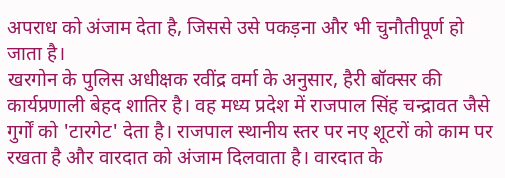अपराध को अंजाम देता है, जिससे उसे पकड़ना और भी चुनौतीपूर्ण हो जाता है।
खरगोन के पुलिस अधीक्षक रवींद्र वर्मा के अनुसार, हैरी बॉक्सर की कार्यप्रणाली बेहद शातिर है। वह मध्य प्रदेश में राजपाल सिंह चन्द्रावत जैसे गुर्गों को 'टारगेट' देता है। राजपाल स्थानीय स्तर पर नए शूटरों को काम पर रखता है और वारदात को अंजाम दिलवाता है। वारदात के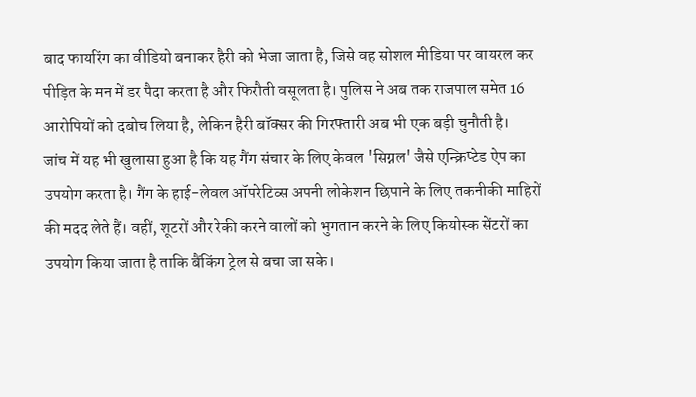बाद फायरिंग का वीडियो बनाकर हैरी को भेजा जाता है, जिसे वह सोशल मीडिया पर वायरल कर पीड़ित के मन में डर पैदा करता है और फिरौती वसूलता है। पुलिस ने अब तक राजपाल समेत 16 आरोपियों को दबोच लिया है, लेकिन हैरी बॉक्सर की गिरफ्तारी अब भी एक बड़ी चुनौती है।
जांच में यह भी खुलासा हुआ है कि यह गैंग संचार के लिए केवल 'सिग्नल' जैसे एन्क्रिप्टेड ऐप का उपयोग करता है। गैंग के हाई-लेवल ऑपरेटिव्स अपनी लोकेशन छिपाने के लिए तकनीकी माहिरों की मदद लेते हैं। वहीं, शूटरों और रेकी करने वालों को भुगतान करने के लिए कियोस्क सेंटरों का उपयोग किया जाता है ताकि बैंकिंग ट्रेल से बचा जा सके।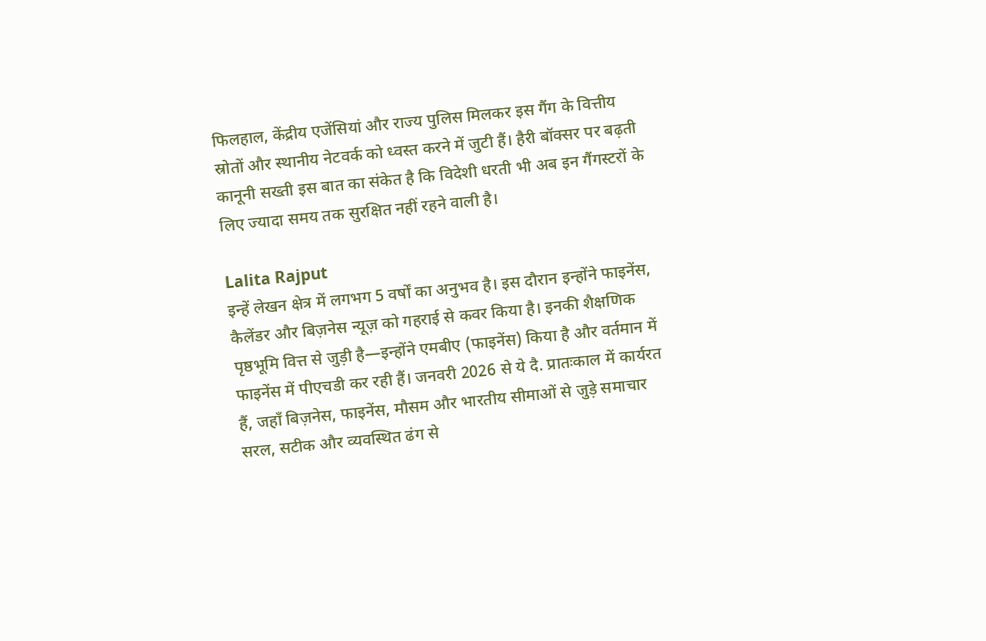फिलहाल, केंद्रीय एजेंसियां और राज्य पुलिस मिलकर इस गैंग के वित्तीय स्रोतों और स्थानीय नेटवर्क को ध्वस्त करने में जुटी हैं। हैरी बॉक्सर पर बढ़ती कानूनी सख्ती इस बात का संकेत है कि विदेशी धरती भी अब इन गैंगस्टरों के लिए ज्यादा समय तक सुरक्षित नहीं रहने वाली है।

Lalita Rajput
इन्हें लेखन क्षेत्र में लगभग 5 वर्षों का अनुभव है। इस दौरान इन्होंने फाइनेंस, कैलेंडर और बिज़नेस न्यूज़ को गहराई से कवर किया है। इनकी शैक्षणिक पृष्ठभूमि वित्त से जुड़ी है—इन्होंने एमबीए (फाइनेंस) किया है और वर्तमान में फाइनेंस में पीएचडी कर रही हैं। जनवरी 2026 से ये दै. प्रातःकाल में कार्यरत हैं, जहाँ बिज़नेस, फाइनेंस, मौसम और भारतीय सीमाओं से जुड़े समाचार सरल, सटीक और व्यवस्थित ढंग से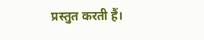प्रस्तुत करती हैं।